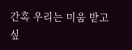간혹 우리는 미움 받고 싶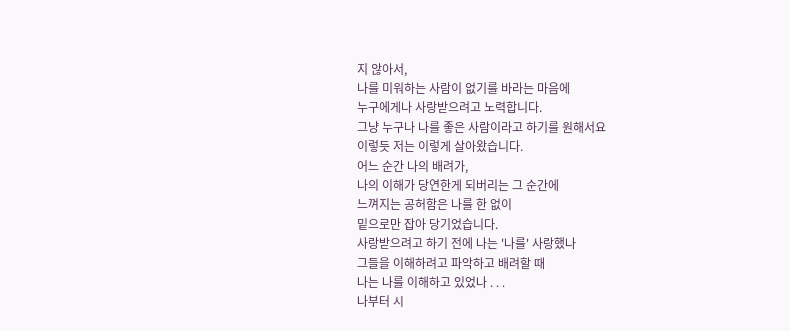지 않아서,
나를 미워하는 사람이 없기를 바라는 마음에
누구에게나 사랑받으려고 노력합니다.
그냥 누구나 나를 좋은 사람이라고 하기를 원해서요
이렇듯 저는 이렇게 살아왔습니다.
어느 순간 나의 배려가,
나의 이해가 당연한게 되버리는 그 순간에
느껴지는 공허함은 나를 한 없이
밑으로만 잡아 당기었습니다.
사랑받으려고 하기 전에 나는 '나를' 사랑했나
그들을 이해하려고 파악하고 배려할 때
나는 나를 이해하고 있었나 . . .
나부터 시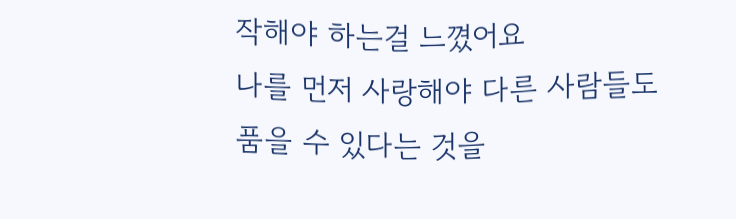작해야 하는걸 느꼈어요
나를 먼저 사랑해야 다른 사람들도
품을 수 있다는 것을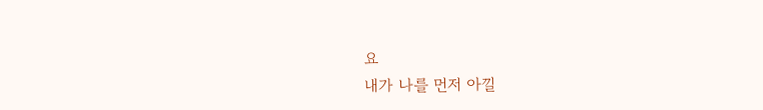요
내가 나를 먼저 아낄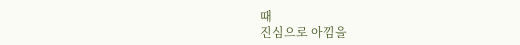때
진심으로 아낌을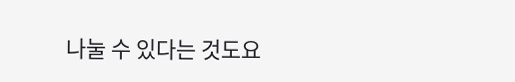나눌 수 있다는 것도요